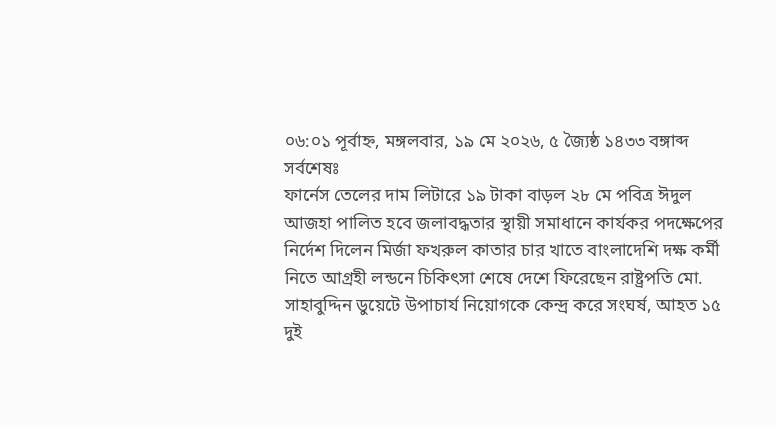০৬:০১ পূর্বাহ্ন, মঙ্গলবার, ১৯ মে ২০২৬, ৫ জ্যৈষ্ঠ ১৪৩৩ বঙ্গাব্দ
সর্বশেষঃ
ফার্নেস তেলের দাম লিটারে ১৯ টাকা বাড়ল ২৮ মে পবিত্র ঈদুল আজহা পালিত হবে জলাবদ্ধতার স্থায়ী সমাধানে কার্যকর পদক্ষেপের নির্দেশ দিলেন মির্জা ফখরুল কাতার চার খাতে বাংলাদেশি দক্ষ কর্মী নিতে আগ্রহী লন্ডনে চিকিৎসা শেষে দেশে ফিরেছেন রাষ্ট্রপতি মো. সাহাবুদ্দিন ডুয়েটে উপাচার্য নিয়োগকে কেন্দ্র করে সংঘর্ষ, আহত ১৫ দুই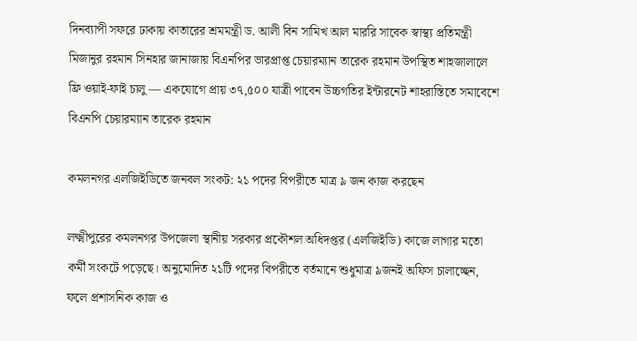দিনব্যাপী সফরে ঢাকায় কাতারের শ্রমমন্ত্রী ড. আলী বিন সামিখ আল মাররি সাবেক স্বাস্থ্য প্রতিমন্ত্রী মিজানুর রহমান সিনহার জানাজায় বিএনপির ভারপ্রাপ্ত চেয়ারম্যান তারেক রহমান উপস্থিত শাহজালালে ফ্রি ওয়াই-ফাই চালু — একযোগে প্রায় ৩৭,৫০০ যাত্রী পাবেন উচ্চগতির ইন্টারনেট শাহরাস্তিতে সমাবেশে বিএনপি চেয়ারম্যান তারেক রহমান

কমলনগর এলজিইডিতে জনবল সংকট: ২১ পদের বিপরীতে মাত্র ৯ জন কাজ করছেন

লক্ষ্মীপুরের কমলনগর উপজেলা স্থানীয় সরকার প্রকৌশল অধিদপ্তর (এলজিইডি) কাজে লাগার মতো কর্মী সংকটে পড়েছে। অনুমোদিত ২১টি পদের বিপরীতে বর্তমানে শুধুমাত্র ৯জনই অফিস চালাচ্ছেন, ফলে প্রশাসনিক কাজ ও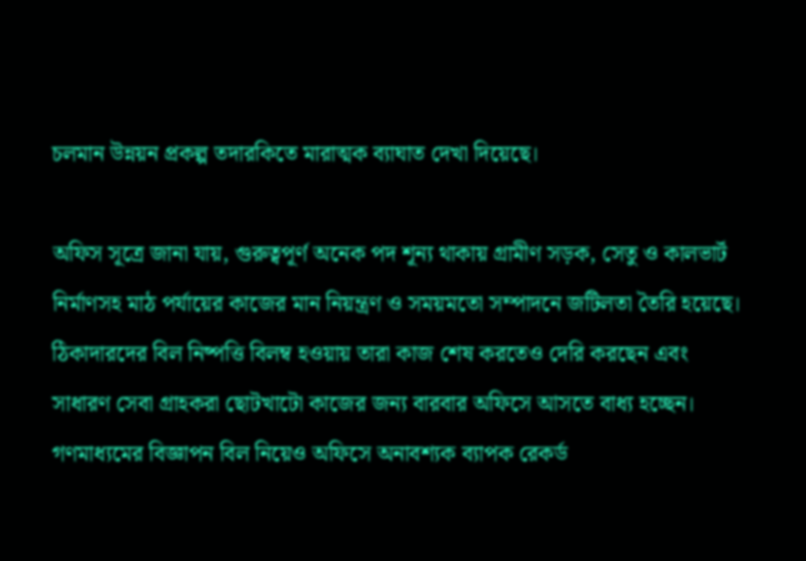চলমান উন্নয়ন প্রকল্প তদারকিতে মারাত্মক ব্যাঘাত দেখা দিয়েছে।

অফিস সূত্রে জানা যায়, গুরুত্বপূর্ণ অনেক পদ শূন্য থাকায় গ্রামীণ সড়ক, সেতু ও কালভার্ট নির্মাণসহ মাঠ পর্যায়ের কাজের মান নিয়ন্ত্রণ ও সময়মতো সম্পাদনে জটিলতা তৈরি হয়েছে। ঠিকাদারদের বিল নিষ্পত্তি বিলম্ব হওয়ায় তারা কাজ শেষ করতেও দেরি করছেন এবং সাধারণ সেবা গ্রাহকরা ছোটখাটো কাজের জন্য বারবার অফিসে আসতে বাধ্য হচ্ছেন। গণমাধ্যমের বিজ্ঞাপন বিল নিয়েও অফিসে অনাবশ্যক ব্যাপক রেকর্ড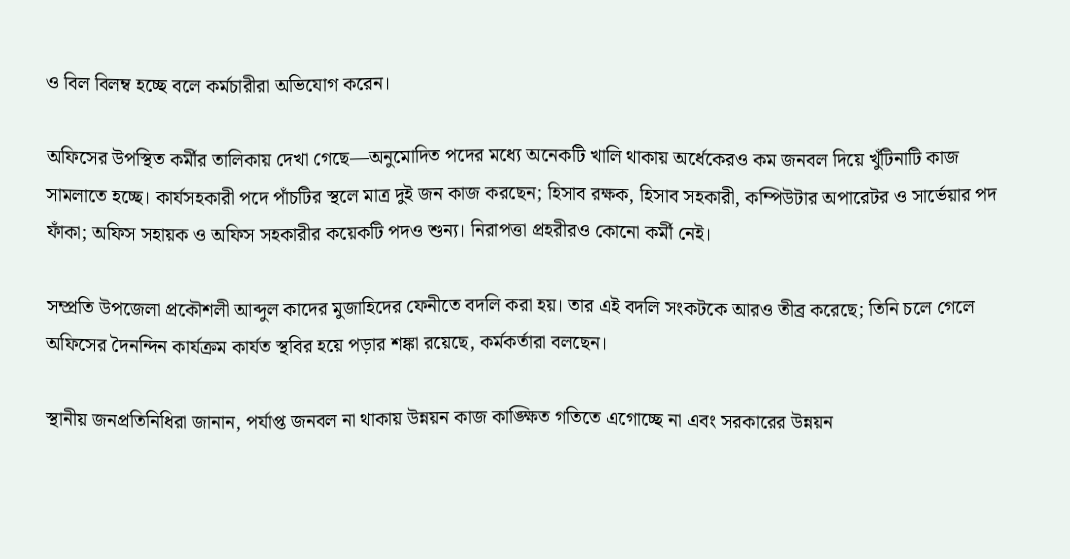ও বিল বিলম্ব হচ্ছে বলে কর্মচারীরা অভিযোগ করেন।

অফিসের উপস্থিত কর্মীর তালিকায় দেখা গেছে—অনুমোদিত পদের মধ্যে অনেকটি খালি থাকায় অর্ধেকেরও কম জনবল দিয়ে খুঁটিনাটি কাজ সামলাতে হচ্ছে। কার্যসহকারী পদে পাঁচটির স্থলে মাত্র দুই জন কাজ করছেন; হিসাব রক্ষক, হিসাব সহকারী, কম্পিউটার অপারেটর ও সার্ভেয়ার পদ ফাঁকা; অফিস সহায়ক ও অফিস সহকারীর কয়েকটি পদও শুন্য। নিরাপত্তা প্রহরীরও কোনো কর্মী নেই।

সম্প্রতি উপজেলা প্রকৌশলী আব্দুল কাদের মুজাহিদের ফেনীতে বদলি করা হয়। তার এই বদলি সংকটকে আরও তীব্র করেছে; তিনি চলে গেলে অফিসের দৈনন্দিন কার্যক্রম কার্যত স্থবির হয়ে পড়ার শঙ্কা রয়েছে, কর্মকর্তারা বলছেন।

স্থানীয় জনপ্রতিনিধিরা জানান, পর্যাপ্ত জনবল না থাকায় উন্নয়ন কাজ কাঙ্ক্ষিত গতিতে এগোচ্ছে না এবং সরকারের উন্নয়ন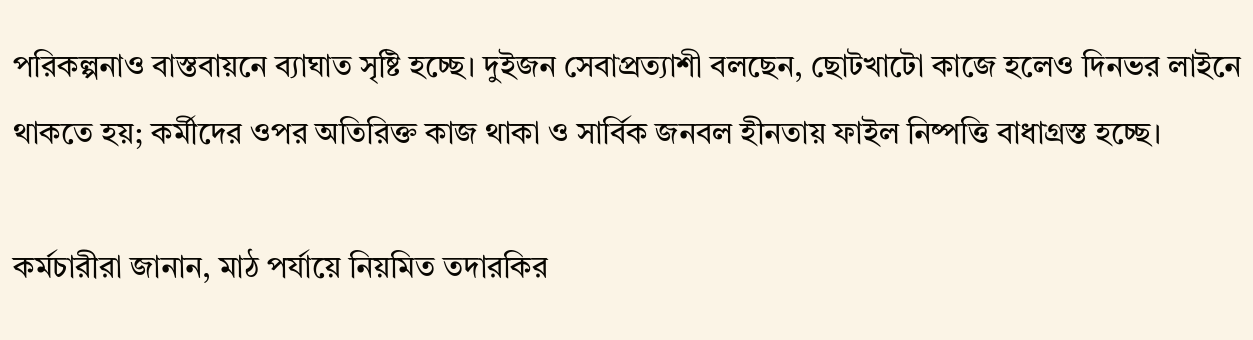পরিকল্পনাও বাস্তবায়নে ব্যাঘাত সৃষ্টি হচ্ছে। দুইজন সেবাপ্রত্যাশী বলছেন, ছোটখাটো কাজে হলেও দিনভর লাইনে থাকতে হয়; কর্মীদের ওপর অতিরিক্ত কাজ থাকা ও সার্বিক জনবল হীনতায় ফাইল নিষ্পত্তি বাধাগ্রস্ত হচ্ছে।

কর্মচারীরা জানান, মাঠ পর্যায়ে নিয়মিত তদারকির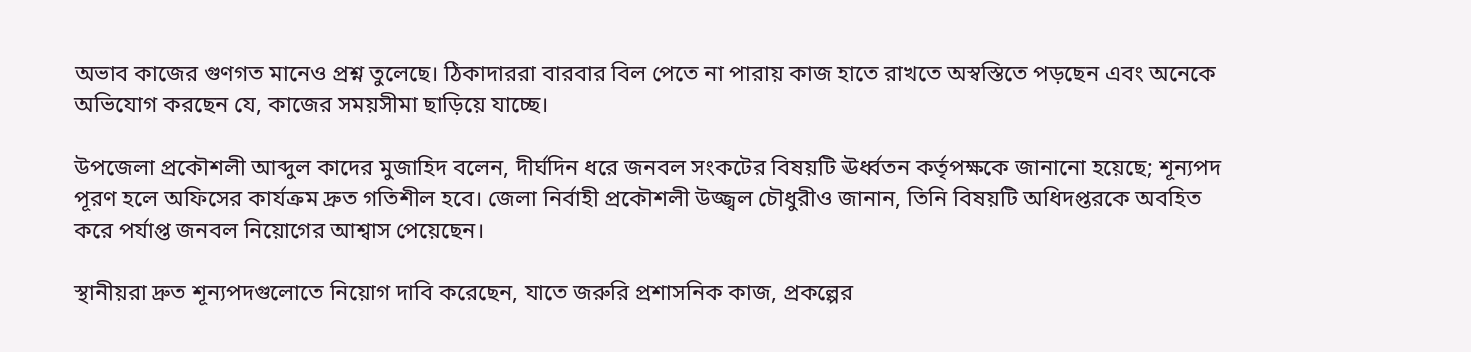অভাব কাজের গুণগত মানেও প্রশ্ন তুলেছে। ঠিকাদাররা বারবার বিল পেতে না পারায় কাজ হাতে রাখতে অস্বস্তিতে পড়ছেন এবং অনেকে অভিযোগ করছেন যে, কাজের সময়সীমা ছাড়িয়ে যাচ্ছে।

উপজেলা প্রকৌশলী আব্দুল কাদের মুজাহিদ বলেন, দীর্ঘদিন ধরে জনবল সংকটের বিষয়টি ঊর্ধ্বতন কর্তৃপক্ষকে জানানো হয়েছে; শূন্যপদ পূরণ হলে অফিসের কার্যক্রম দ্রুত গতিশীল হবে। জেলা নির্বাহী প্রকৌশলী উজ্জ্বল চৌধুরীও জানান, তিনি বিষয়টি অধিদপ্তরকে অবহিত করে পর্যাপ্ত জনবল নিয়োগের আশ্বাস পেয়েছেন।

স্থানীয়রা দ্রুত শূন্যপদগুলোতে নিয়োগ দাবি করেছেন, যাতে জরুরি প্রশাসনিক কাজ, প্রকল্পের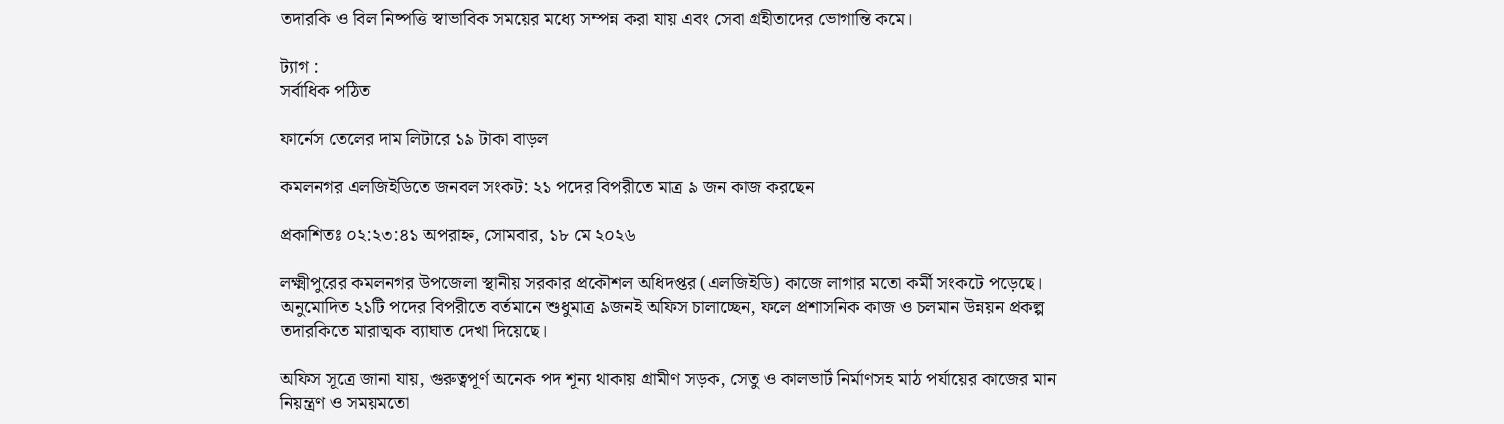তদারকি ও বিল নিষ্পত্তি স্বাভাবিক সময়ের মধ্যে সম্পন্ন করা যায় এবং সেবা গ্রহীতাদের ভোগান্তি কমে।

ট্যাগ :
সর্বাধিক পঠিত

ফার্নেস তেলের দাম লিটারে ১৯ টাকা বাড়ল

কমলনগর এলজিইডিতে জনবল সংকট: ২১ পদের বিপরীতে মাত্র ৯ জন কাজ করছেন

প্রকাশিতঃ ০২:২৩:৪১ অপরাহ্ন, সোমবার, ১৮ মে ২০২৬

লক্ষ্মীপুরের কমলনগর উপজেলা স্থানীয় সরকার প্রকৌশল অধিদপ্তর (এলজিইডি) কাজে লাগার মতো কর্মী সংকটে পড়েছে। অনুমোদিত ২১টি পদের বিপরীতে বর্তমানে শুধুমাত্র ৯জনই অফিস চালাচ্ছেন, ফলে প্রশাসনিক কাজ ও চলমান উন্নয়ন প্রকল্প তদারকিতে মারাত্মক ব্যাঘাত দেখা দিয়েছে।

অফিস সূত্রে জানা যায়, গুরুত্বপূর্ণ অনেক পদ শূন্য থাকায় গ্রামীণ সড়ক, সেতু ও কালভার্ট নির্মাণসহ মাঠ পর্যায়ের কাজের মান নিয়ন্ত্রণ ও সময়মতো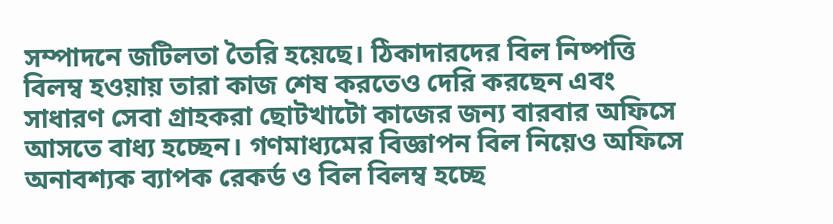সম্পাদনে জটিলতা তৈরি হয়েছে। ঠিকাদারদের বিল নিষ্পত্তি বিলম্ব হওয়ায় তারা কাজ শেষ করতেও দেরি করছেন এবং সাধারণ সেবা গ্রাহকরা ছোটখাটো কাজের জন্য বারবার অফিসে আসতে বাধ্য হচ্ছেন। গণমাধ্যমের বিজ্ঞাপন বিল নিয়েও অফিসে অনাবশ্যক ব্যাপক রেকর্ড ও বিল বিলম্ব হচ্ছে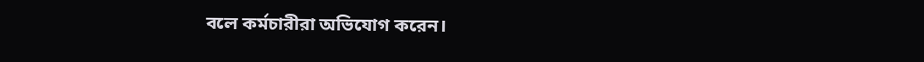বলে কর্মচারীরা অভিযোগ করেন।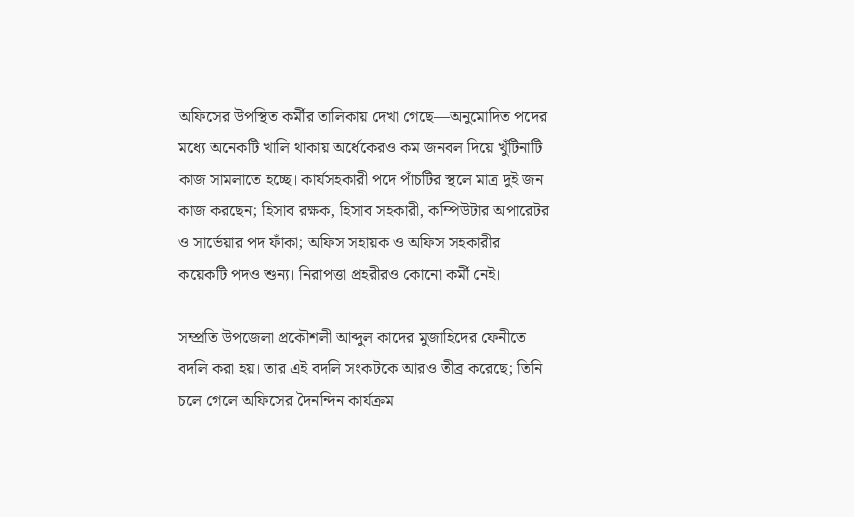অফিসের উপস্থিত কর্মীর তালিকায় দেখা গেছে—অনুমোদিত পদের মধ্যে অনেকটি খালি থাকায় অর্ধেকেরও কম জনবল দিয়ে খুঁটিনাটি কাজ সামলাতে হচ্ছে। কার্যসহকারী পদে পাঁচটির স্থলে মাত্র দুই জন কাজ করছেন; হিসাব রক্ষক, হিসাব সহকারী, কম্পিউটার অপারেটর ও সার্ভেয়ার পদ ফাঁকা; অফিস সহায়ক ও অফিস সহকারীর কয়েকটি পদও শুন্য। নিরাপত্তা প্রহরীরও কোনো কর্মী নেই।

সম্প্রতি উপজেলা প্রকৌশলী আব্দুল কাদের মুজাহিদের ফেনীতে বদলি করা হয়। তার এই বদলি সংকটকে আরও তীব্র করেছে; তিনি চলে গেলে অফিসের দৈনন্দিন কার্যক্রম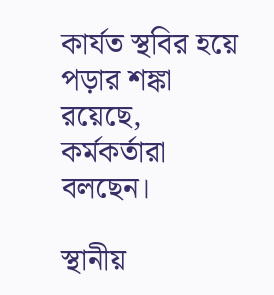কার্যত স্থবির হয়ে পড়ার শঙ্কা রয়েছে, কর্মকর্তারা বলছেন।

স্থানীয়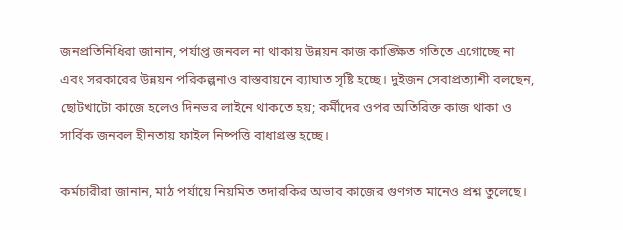জনপ্রতিনিধিরা জানান, পর্যাপ্ত জনবল না থাকায় উন্নয়ন কাজ কাঙ্ক্ষিত গতিতে এগোচ্ছে না এবং সরকারের উন্নয়ন পরিকল্পনাও বাস্তবায়নে ব্যাঘাত সৃষ্টি হচ্ছে। দুইজন সেবাপ্রত্যাশী বলছেন, ছোটখাটো কাজে হলেও দিনভর লাইনে থাকতে হয়; কর্মীদের ওপর অতিরিক্ত কাজ থাকা ও সার্বিক জনবল হীনতায় ফাইল নিষ্পত্তি বাধাগ্রস্ত হচ্ছে।

কর্মচারীরা জানান, মাঠ পর্যায়ে নিয়মিত তদারকির অভাব কাজের গুণগত মানেও প্রশ্ন তুলেছে।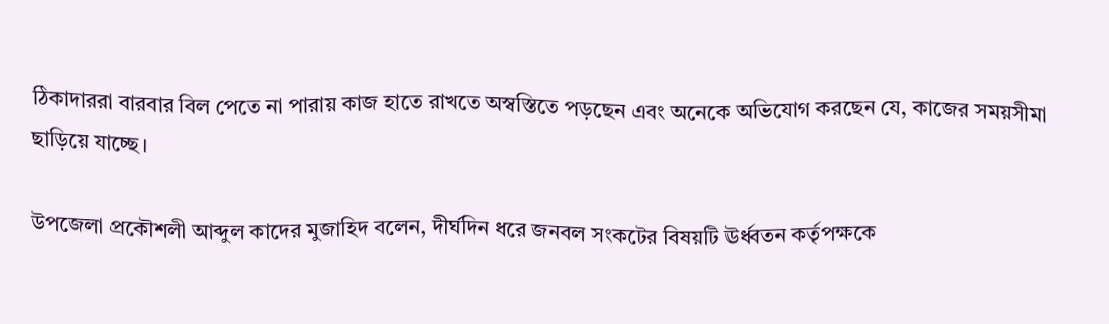ঠিকাদাররা বারবার বিল পেতে না পারায় কাজ হাতে রাখতে অস্বস্তিতে পড়ছেন এবং অনেকে অভিযোগ করছেন যে, কাজের সময়সীমা ছাড়িয়ে যাচ্ছে।

উপজেলা প্রকৌশলী আব্দুল কাদের মুজাহিদ বলেন, দীর্ঘদিন ধরে জনবল সংকটের বিষয়টি ঊর্ধ্বতন কর্তৃপক্ষকে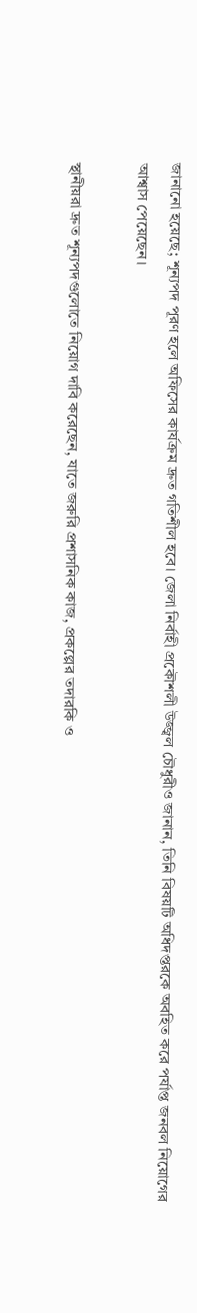জানানো হয়েছে; শূন্যপদ পূরণ হলে অফিসের কার্যক্রম দ্রুত গতিশীল হবে। জেলা নির্বাহী প্রকৌশলী উজ্জ্বল চৌধুরীও জানান, তিনি বিষয়টি অধিদপ্তরকে অবহিত করে পর্যাপ্ত জনবল নিয়োগের আশ্বাস পেয়েছেন।

স্থানীয়রা দ্রুত শূন্যপদগুলোতে নিয়োগ দাবি করেছেন, যাতে জরুরি প্রশাসনিক কাজ, প্রকল্পের তদারকি ও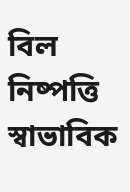বিল নিষ্পত্তি স্বাভাবিক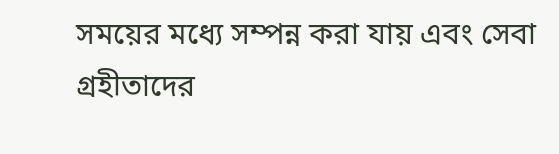সময়ের মধ্যে সম্পন্ন করা যায় এবং সেবা গ্রহীতাদের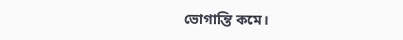ভোগান্তি কমে।